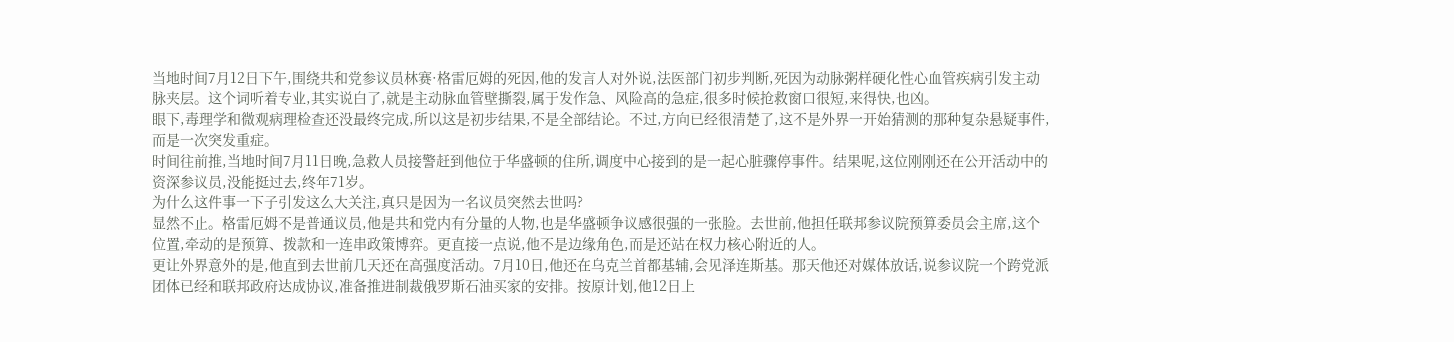当地时间7月12日下午,围绕共和党参议员林赛·格雷厄姆的死因,他的发言人对外说,法医部门初步判断,死因为动脉粥样硬化性心血管疾病引发主动脉夹层。这个词听着专业,其实说白了,就是主动脉血管壁撕裂,属于发作急、风险高的急症,很多时候抢救窗口很短,来得快,也凶。
眼下,毒理学和微观病理检查还没最终完成,所以这是初步结果,不是全部结论。不过,方向已经很清楚了,这不是外界一开始猜测的那种复杂悬疑事件,而是一次突发重症。
时间往前推,当地时间7月11日晚,急救人员接警赶到他位于华盛顿的住所,调度中心接到的是一起心脏骤停事件。结果呢,这位刚刚还在公开活动中的资深参议员,没能挺过去,终年71岁。
为什么这件事一下子引发这么大关注,真只是因为一名议员突然去世吗?
显然不止。格雷厄姆不是普通议员,他是共和党内有分量的人物,也是华盛顿争议感很强的一张脸。去世前,他担任联邦参议院预算委员会主席,这个位置,牵动的是预算、拨款和一连串政策博弈。更直接一点说,他不是边缘角色,而是还站在权力核心附近的人。
更让外界意外的是,他直到去世前几天还在高强度活动。7月10日,他还在乌克兰首都基辅,会见泽连斯基。那天他还对媒体放话,说参议院一个跨党派团体已经和联邦政府达成协议,准备推进制裁俄罗斯石油买家的安排。按原计划,他12日上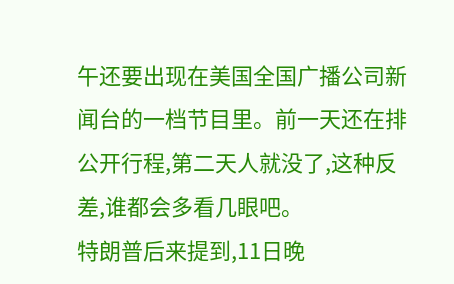午还要出现在美国全国广播公司新闻台的一档节目里。前一天还在排公开行程,第二天人就没了,这种反差,谁都会多看几眼吧。
特朗普后来提到,11日晚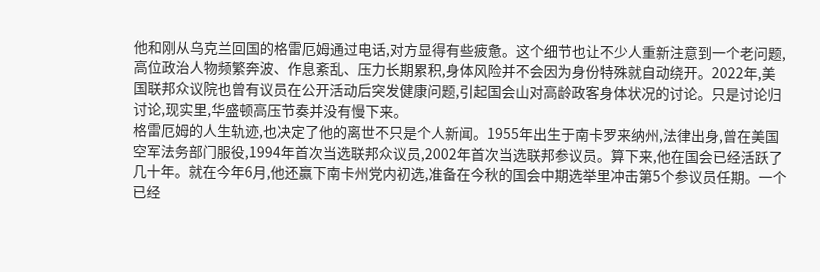他和刚从乌克兰回国的格雷厄姆通过电话,对方显得有些疲惫。这个细节也让不少人重新注意到一个老问题,高位政治人物频繁奔波、作息紊乱、压力长期累积,身体风险并不会因为身份特殊就自动绕开。2022年,美国联邦众议院也曾有议员在公开活动后突发健康问题,引起国会山对高龄政客身体状况的讨论。只是讨论归讨论,现实里,华盛顿高压节奏并没有慢下来。
格雷厄姆的人生轨迹,也决定了他的离世不只是个人新闻。1955年出生于南卡罗来纳州,法律出身,曾在美国空军法务部门服役,1994年首次当选联邦众议员,2002年首次当选联邦参议员。算下来,他在国会已经活跃了几十年。就在今年6月,他还赢下南卡州党内初选,准备在今秋的国会中期选举里冲击第5个参议员任期。一个已经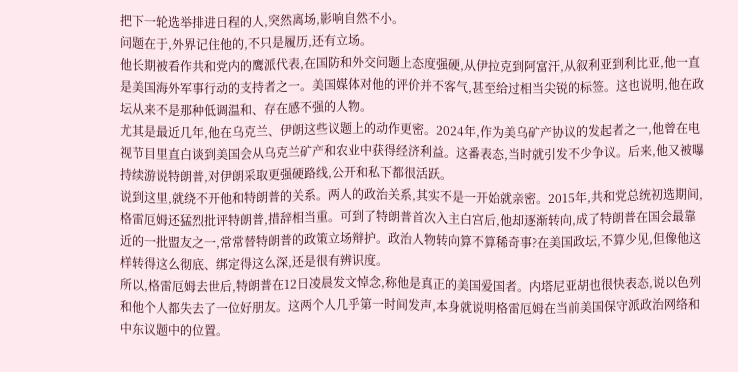把下一轮选举排进日程的人,突然离场,影响自然不小。
问题在于,外界记住他的,不只是履历,还有立场。
他长期被看作共和党内的鹰派代表,在国防和外交问题上态度强硬,从伊拉克到阿富汗,从叙利亚到利比亚,他一直是美国海外军事行动的支持者之一。美国媒体对他的评价并不客气,甚至给过相当尖锐的标签。这也说明,他在政坛从来不是那种低调温和、存在感不强的人物。
尤其是最近几年,他在乌克兰、伊朗这些议题上的动作更密。2024年,作为美乌矿产协议的发起者之一,他曾在电视节目里直白谈到美国会从乌克兰矿产和农业中获得经济利益。这番表态,当时就引发不少争议。后来,他又被曝持续游说特朗普,对伊朗采取更强硬路线,公开和私下都很活跃。
说到这里,就绕不开他和特朗普的关系。两人的政治关系,其实不是一开始就亲密。2015年,共和党总统初选期间,格雷厄姆还猛烈批评特朗普,措辞相当重。可到了特朗普首次入主白宫后,他却逐渐转向,成了特朗普在国会最靠近的一批盟友之一,常常替特朗普的政策立场辩护。政治人物转向算不算稀奇事?在美国政坛,不算少见,但像他这样转得这么彻底、绑定得这么深,还是很有辨识度。
所以,格雷厄姆去世后,特朗普在12日凌晨发文悼念,称他是真正的美国爱国者。内塔尼亚胡也很快表态,说以色列和他个人都失去了一位好朋友。这两个人几乎第一时间发声,本身就说明格雷厄姆在当前美国保守派政治网络和中东议题中的位置。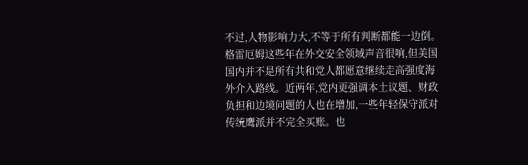不过,人物影响力大,不等于所有判断都能一边倒。格雷厄姆这些年在外交安全领域声音很响,但美国国内并不是所有共和党人都愿意继续走高强度海外介入路线。近两年,党内更强调本土议题、财政负担和边境问题的人也在增加,一些年轻保守派对传统鹰派并不完全买账。也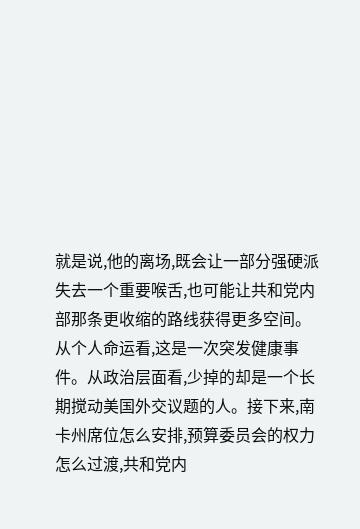就是说,他的离场,既会让一部分强硬派失去一个重要喉舌,也可能让共和党内部那条更收缩的路线获得更多空间。
从个人命运看,这是一次突发健康事件。从政治层面看,少掉的却是一个长期搅动美国外交议题的人。接下来,南卡州席位怎么安排,预算委员会的权力怎么过渡,共和党内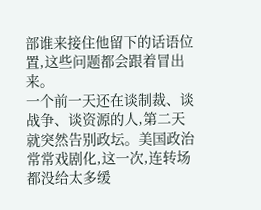部谁来接住他留下的话语位置,这些问题都会跟着冒出来。
一个前一天还在谈制裁、谈战争、谈资源的人,第二天就突然告别政坛。美国政治常常戏剧化,这一次,连转场都没给太多缓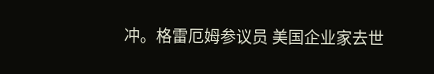冲。格雷厄姆参议员 美国企业家去世